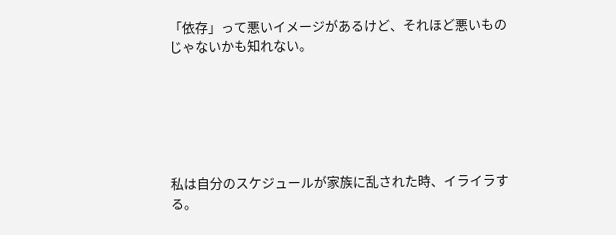「依存」って悪いイメージがあるけど、それほど悪いものじゃないかも知れない。






私は自分のスケジュールが家族に乱された時、イライラする。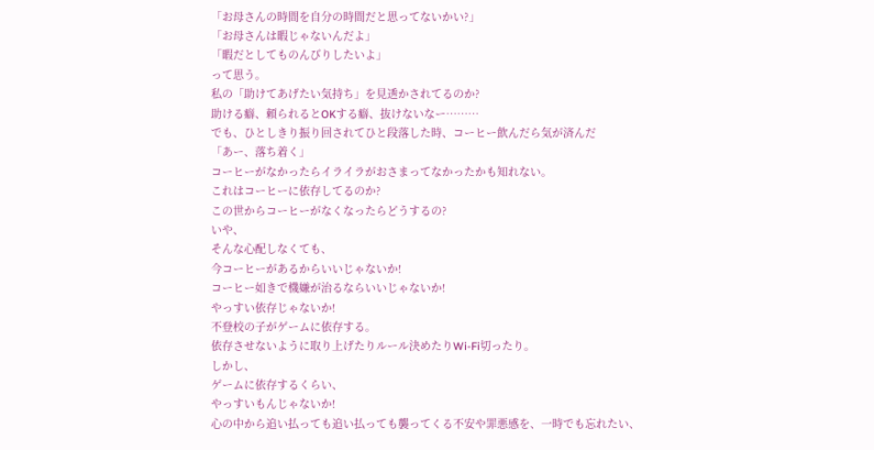「お母さんの時間を自分の時間だと思ってないかい?」
「お母さんは暇じゃないんだよ」
「暇だとしてものんびりしたいよ」
って思う。
私の「助けてあげたい気持ち」を見透かされてるのか?
助ける癖、頼られるとOKする癖、抜けないなー………
でも、ひとしきり振り回されてひと段落した時、コーヒー飲んだら気が済んだ
「あー、落ち着く」
コーヒーがなかったらイライラがおさまってなかったかも知れない。
これはコーヒーに依存してるのか?
この世からコーヒーがなくなったらどうするの?
いや、
そんな心配しなくても、
今コーヒーがあるからいいじゃないか!
コーヒー如きで機嫌が治るならいいじゃないか!
やっすい依存じゃないか!
不登校の子がゲームに依存する。
依存させないように取り上げたりルール決めたりWi-Fi切ったり。
しかし、
ゲームに依存するくらい、
やっすいもんじゃないか!
心の中から追い払っても追い払っても襲ってくる不安や罪悪感を、一時でも忘れたい、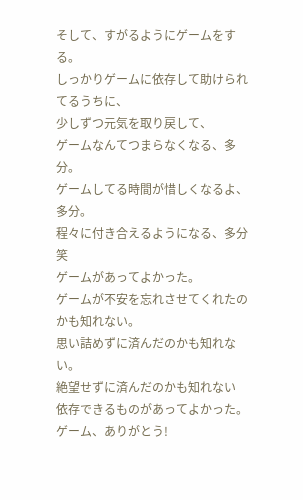そして、すがるようにゲームをする。
しっかりゲームに依存して助けられてるうちに、
少しずつ元気を取り戻して、
ゲームなんてつまらなくなる、多分。
ゲームしてる時間が惜しくなるよ、多分。
程々に付き合えるようになる、多分 笑
ゲームがあってよかった。
ゲームが不安を忘れさせてくれたのかも知れない。
思い詰めずに済んだのかも知れない。
絶望せずに済んだのかも知れない
依存できるものがあってよかった。
ゲーム、ありがとう!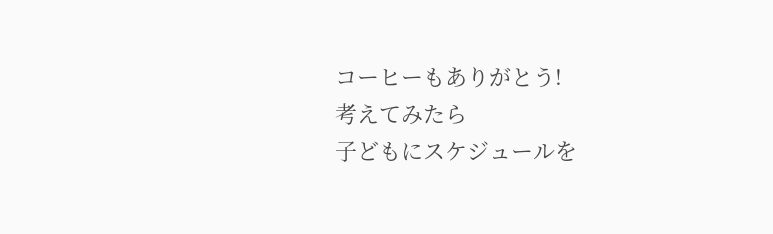コーヒーもありがとう!
考えてみたら
子どもにスケジュールを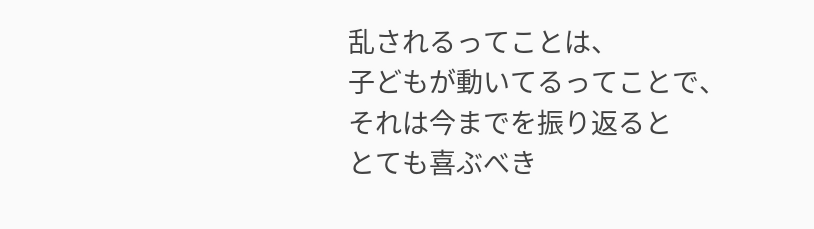乱されるってことは、
子どもが動いてるってことで、
それは今までを振り返ると
とても喜ぶべき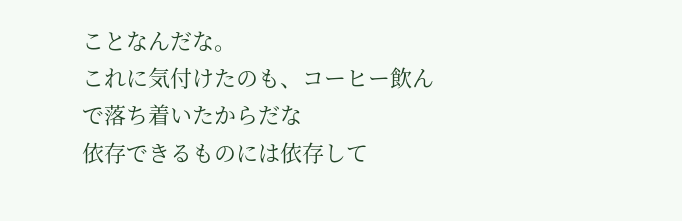ことなんだな。
これに気付けたのも、コーヒー飲んで落ち着いたからだな
依存できるものには依存して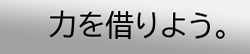力を借りよう。